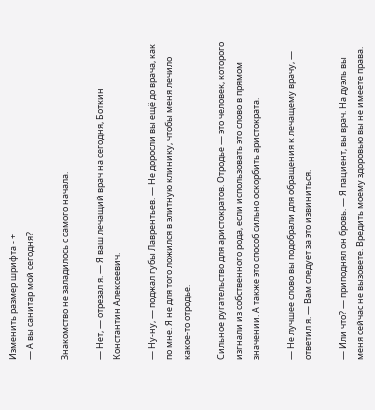Изменить размер шрифта - +
— А вы санитар мой сегодня?

Знакомство не заладилось с самого начала.

— Нет, — отрезал я. — Я ваш лечащий врач на сегодня, Боткин Константин Алексеевич.

— Ну-ну, — поджал губы Лаврентьев. — Не доросли вы ещё до врача, как по мне. Я не для того ложился в элитную клинику, чтобы меня лечило какое-то отродье.

Сильное ругательство для аристократов. Отродье — это человек, которого изгнали из собственного рода, если использовать это слово в прямом значении. А также это способ сильно оскорбить аристократа.

— Не лучшее слово вы подобрали для обращения к лечащему врачу, — ответил я. — Вам следует за это извиниться.

— Или что? — приподнял он бровь. — Я пациент, вы врач. На дуэль вы меня сейчас не вызовете. Вредить моему здоровью вы не имеете права.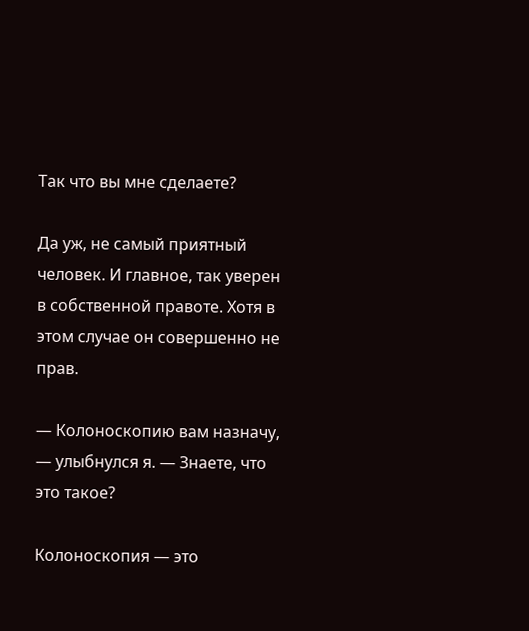Так что вы мне сделаете?

Да уж, не самый приятный человек. И главное, так уверен в собственной правоте. Хотя в этом случае он совершенно не прав.

— Колоноскопию вам назначу, — улыбнулся я. — Знаете, что это такое?

Колоноскопия — это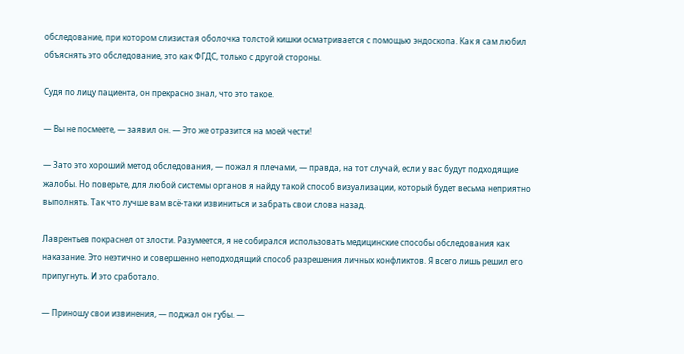обследование, при котором слизистая оболочка толстой кишки осматривается с помощью эндоскопа. Как я сам любил объяснять это обследование, это как ФГДС, только с другой стороны.

Судя по лицу пациента, он прекрасно знал, что это такое.

— Вы не посмеете, — заявил он. — Это же отразится на моей чести!

— Зато это хороший метод обследования, — пожал я плечами, — правда, на тот случай, если у вас будут подходящие жалобы. Но поверьте, для любой системы органов я найду такой способ визуализации, который будет весьма неприятно выполнять. Так что лучше вам всё-таки извиниться и забрать свои слова назад.

Лаврентьев покраснел от злости. Разумеется, я не собирался использовать медицинские способы обследования как наказание. Это неэтично и совершенно неподходящий способ разрешения личных конфликтов. Я всего лишь решил его припугнуть. И это сработало.

— Приношу свои извинения, — поджал он губы. —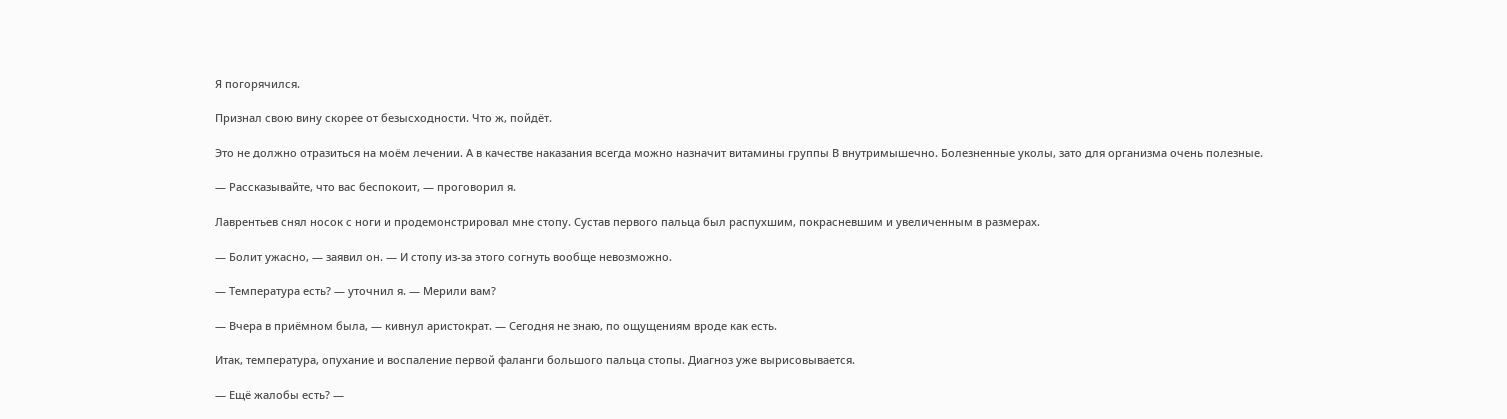Я погорячился.

Признал свою вину скорее от безысходности. Что ж, пойдёт.

Это не должно отразиться на моём лечении. А в качестве наказания всегда можно назначит витамины группы В внутримышечно. Болезненные уколы, зато для организма очень полезные.

— Рассказывайте, что вас беспокоит, — проговорил я.

Лаврентьев снял носок с ноги и продемонстрировал мне стопу. Сустав первого пальца был распухшим, покрасневшим и увеличенным в размерах.

— Болит ужасно, — заявил он. — И стопу из-за этого согнуть вообще невозможно.

— Температура есть? — уточнил я. — Мерили вам?

— Вчера в приёмном была, — кивнул аристократ. — Сегодня не знаю, по ощущениям вроде как есть.

Итак, температура, опухание и воспаление первой фаланги большого пальца стопы. Диагноз уже вырисовывается.

— Ещё жалобы есть? —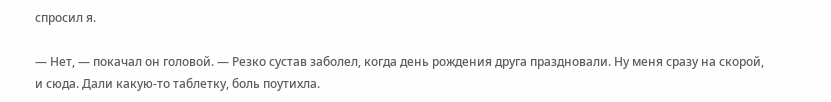спросил я.

— Нет, — покачал он головой. — Резко сустав заболел, когда день рождения друга праздновали. Ну меня сразу на скорой, и сюда. Дали какую-то таблетку, боль поутихла.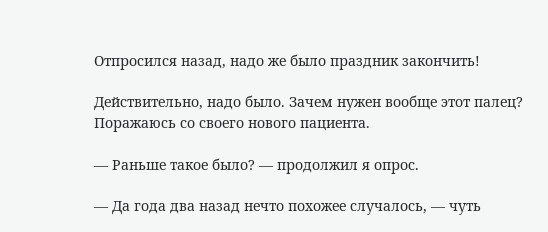Отпросился назад, надо же было праздник закончить!

Действительно, надо было. Зачем нужен вообще этот палец? Поражаюсь со своего нового пациента.

— Раньше такое было? — продолжил я опрос.

— Да года два назад нечто похожее случалось, — чуть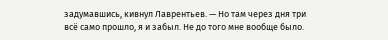задумавшись, кивнул Лаврентьев. — Но там через дня три всё само прошло, я и забыл. Не до того мне вообще было.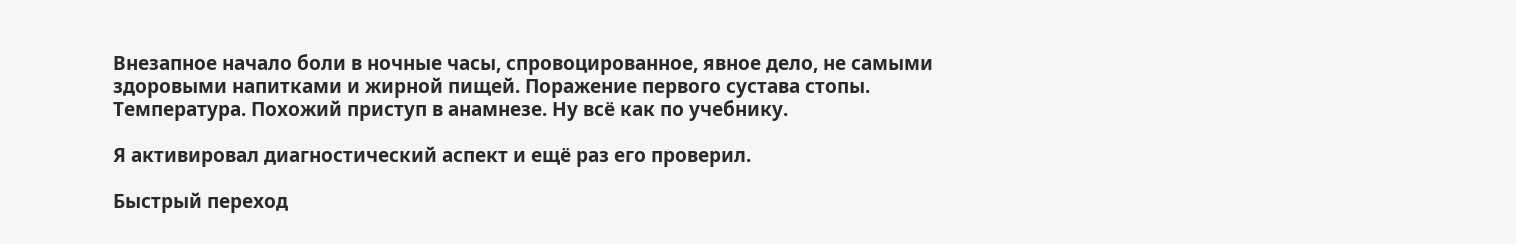Внезапное начало боли в ночные часы, спровоцированное, явное дело, не самыми здоровыми напитками и жирной пищей. Поражение первого сустава стопы. Температура. Похожий приступ в анамнезе. Ну всё как по учебнику.

Я активировал диагностический аспект и ещё раз его проверил.

Быстрый переход